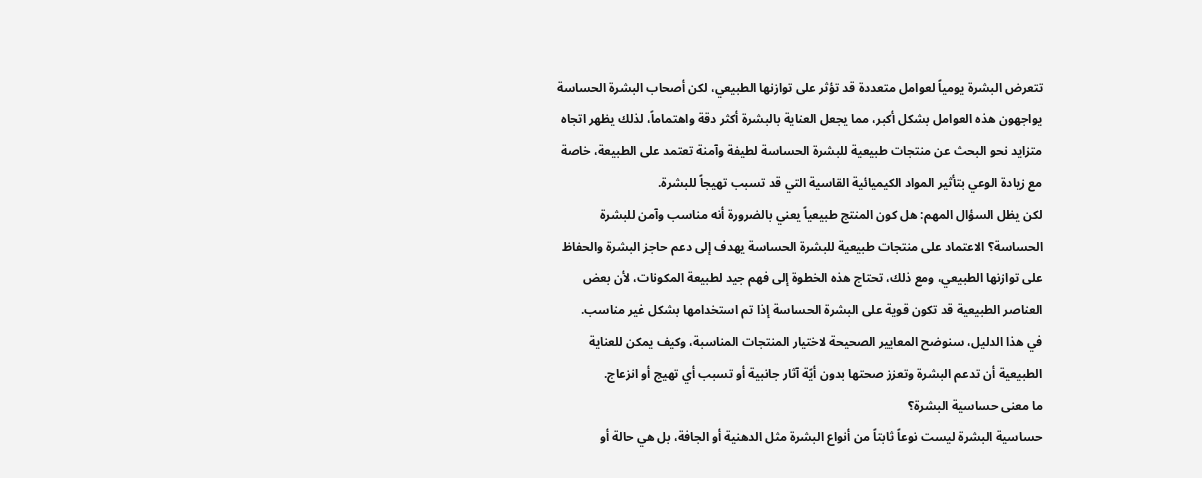تتعرض البشرة يومياً لعوامل متعددة قد تؤثر على توازنها الطبيعي، لكن أصحاب البشرة الحساسة يواجهون هذه العوامل بشكل أكبر، مما يجعل العناية بالبشرة أكثر دقة واهتماماً، لذلك يظهر اتجاه متزايد نحو البحث عن منتجات طبيعية للبشرة الحساسة لطيفة وآمنة تعتمد على الطبيعة، خاصة مع زيادة الوعي بتأثير المواد الكيميائية القاسية التي قد تسبب تهيجاً للبشرة.
لكن يظل السؤال المهم: هل كون المنتج طبيعياً يعني بالضرورة أنه مناسب وآمن للبشرة الحساسة؟ الاعتماد على منتجات طبيعية للبشرة الحساسة يهدف إلى دعم حاجز البشرة والحفاظ على توازنها الطبيعي، ومع ذلك، تحتاج هذه الخطوة إلى فهم جيد لطبيعة المكونات، لأن بعض العناصر الطبيعية قد تكون قوية على البشرة الحساسة إذا تم استخدامها بشكل غير مناسب.
في هذا الدليل، سنوضح المعايير الصحيحة لاختيار المنتجات المناسبة، وكيف يمكن للعناية الطبيعية أن تدعم البشرة وتعزز صحتها بدون أيًة آثار جانبية أو تسبب أي تهيج أو انزعاج.
ما معنى حساسية البشرة؟
حساسية البشرة ليست نوعاً ثابتاً من أنواع البشرة مثل الدهنية أو الجافة، بل هي حالة أو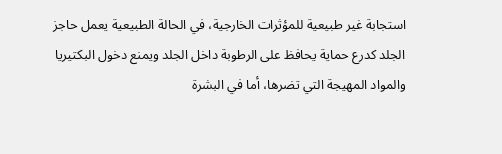استجابة غير طبيعية للمؤثرات الخارجية، في الحالة الطبيعية يعمل حاجز الجلد كدرع حماية يحافظ على الرطوبة داخل الجلد ويمنع دخول البكتيريا والمواد المهيجة التي تضرها، أما في البشرة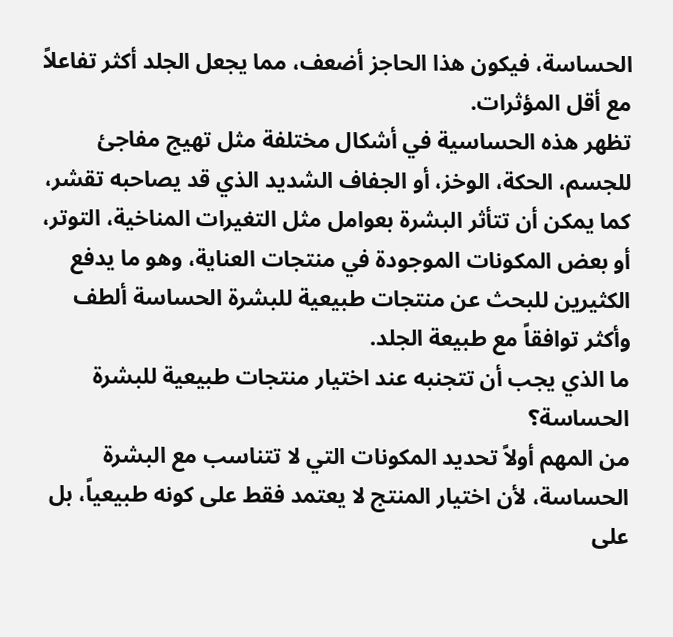الحساسة، فيكون هذا الحاجز أضعف، مما يجعل الجلد أكثر تفاعلاً مع أقل المؤثرات.
تظهر هذه الحساسية في أشكال مختلفة مثل تهيج مفاجئ للجسم، الحكة، الوخز، أو الجفاف الشديد الذي قد يصاحبه تقشر، كما يمكن أن تتأثر البشرة بعوامل مثل التغيرات المناخية، التوتر، أو بعض المكونات الموجودة في منتجات العناية، وهو ما يدفع الكثيرين للبحث عن منتجات طبيعية للبشرة الحساسة ألطف وأكثر توافقاً مع طبيعة الجلد.
ما الذي يجب أن تتجنبه عند اختيار منتجات طبيعية للبشرة الحساسة؟
من المهم أولاً تحديد المكونات التي لا تتناسب مع البشرة الحساسة، لأن اختيار المنتج لا يعتمد فقط على كونه طبيعياً، بل على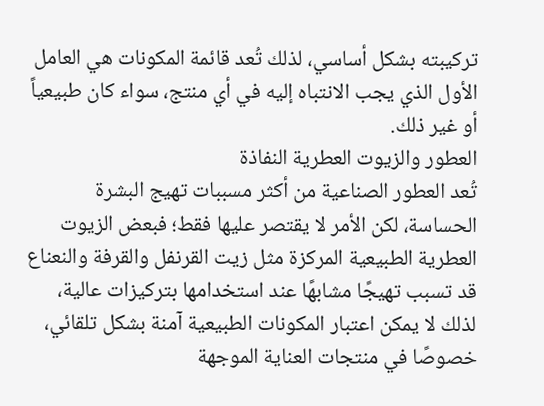تركيبته بشكل أساسي، لذلك تُعد قائمة المكونات هي العامل الأول الذي يجب الانتباه إليه في أي منتج، سواء كان طبيعياً أو غير ذلك.
العطور والزيوت العطرية النفاذة
تُعد العطور الصناعية من أكثر مسببات تهيج البشرة الحساسة، لكن الأمر لا يقتصر عليها فقط؛ فبعض الزيوت العطرية الطبيعية المركزة مثل زيت القرنفل والقرفة والنعناع قد تسبب تهيجًا مشابهًا عند استخدامها بتركيزات عالية، لذلك لا يمكن اعتبار المكونات الطبيعية آمنة بشكل تلقائي، خصوصًا في منتجات العناية الموجهة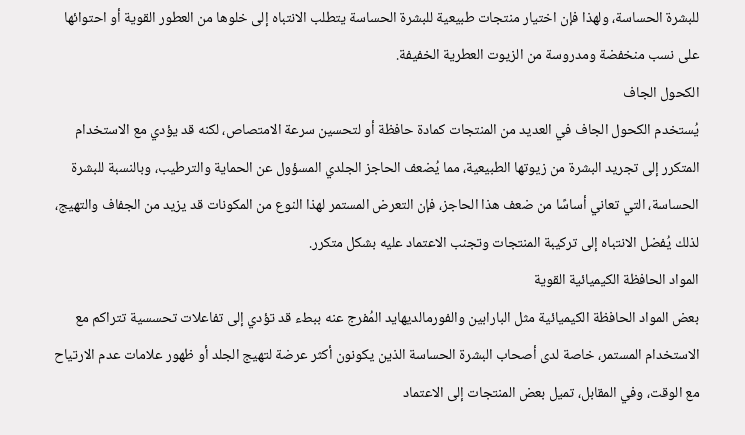للبشرة الحساسة، ولهذا فإن اختيار منتجات طبيعية للبشرة الحساسة يتطلب الانتباه إلى خلوها من العطور القوية أو احتوائها على نسب منخفضة ومدروسة من الزيوت العطرية الخفيفة.
الكحول الجاف
يُستخدم الكحول الجاف في العديد من المنتجات كمادة حافظة أو لتحسين سرعة الامتصاص، لكنه قد يؤدي مع الاستخدام المتكرر إلى تجريد البشرة من زيوتها الطبيعية، مما يُضعف الحاجز الجلدي المسؤول عن الحماية والترطيب، وبالنسبة للبشرة الحساسة، التي تعاني أساسًا من ضعف هذا الحاجز، فإن التعرض المستمر لهذا النوع من المكونات قد يزيد من الجفاف والتهيج، لذلك يُفضل الانتباه إلى تركيبة المنتجات وتجنب الاعتماد عليه بشكل متكرر.
المواد الحافظة الكيميائية القوية
بعض المواد الحافظة الكيميائية مثل البارابين والفورمالديهايد المُفرج عنه ببطء قد تؤدي إلى تفاعلات تحسسية تتراكم مع الاستخدام المستمر، خاصة لدى أصحاب البشرة الحساسة الذين يكونون أكثر عرضة لتهيج الجلد أو ظهور علامات عدم الارتياح مع الوقت، وفي المقابل، تميل بعض المنتجات إلى الاعتماد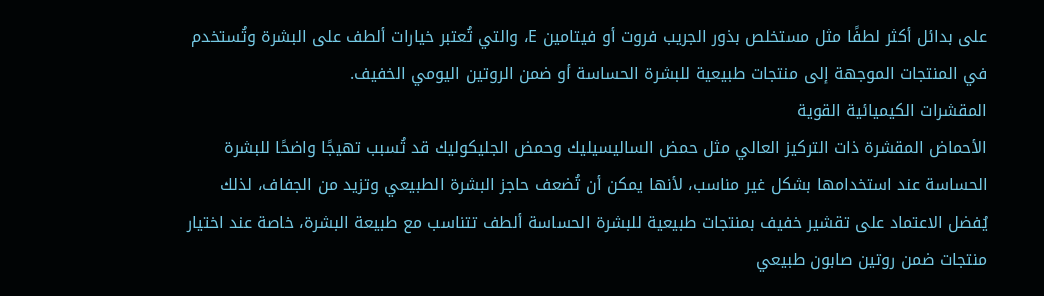على بدائل أكثر لطفًا مثل مستخلص بذور الجريب فروت أو فيتامين E، والتي تُعتبر خيارات ألطف على البشرة وتُستخدم في المنتجات الموجهة إلى منتجات طبيعية للبشرة الحساسة أو ضمن الروتين اليومي الخفيف.
المقشرات الكيميائية القوية
الأحماض المقشرة ذات التركيز العالي مثل حمض الساليسيليك وحمض الجليكوليك قد تُسبب تهيجًا واضحًا للبشرة الحساسة عند استخدامها بشكل غير مناسب، لأنها يمكن أن تُضعف حاجز البشرة الطبيعي وتزيد من الجفاف، لذلك يُفضل الاعتماد على تقشير خفيف بمنتجات طبيعية للبشرة الحساسة ألطف تتناسب مع طبيعة البشرة، خاصة عند اختيار منتجات ضمن روتين صابون طبيعي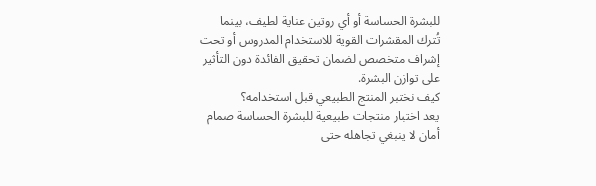للبشرة الحساسة أو أي روتين عناية لطيف، بينما تُترك المقشرات القوية للاستخدام المدروس أو تحت إشراف متخصص لضمان تحقيق الفائدة دون التأثير على توازن البشرة.
كيف نختبر المنتج الطبيعي قبل استخدامه؟
يعد اختبار منتجات طبيعية للبشرة الحساسة صمام أمان لا ينبغي تجاهله حتى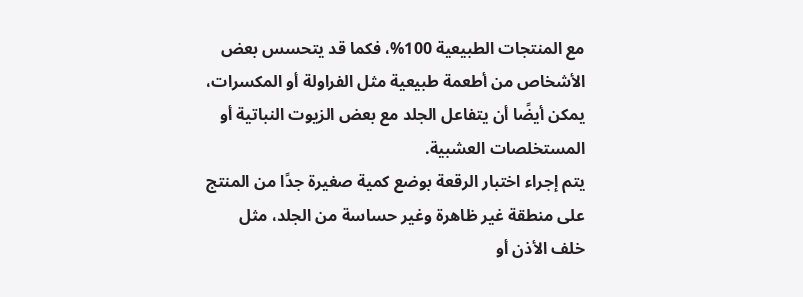مع المنتجات الطبيعية 100%، فكما قد يتحسس بعض الأشخاص من أطعمة طبيعية مثل الفراولة أو المكسرات، يمكن أيضًا أن يتفاعل الجلد مع بعض الزيوت النباتية أو المستخلصات العشبية.
يتم إجراء اختبار الرقعة بوضع كمية صغيرة جدًا من المنتج على منطقة غير ظاهرة وغير حساسة من الجلد، مثل خلف الأذن أو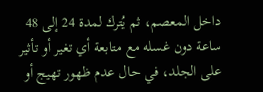داخل المعصم، ثم يُترك لمدة 24 إلى 48 ساعة دون غسله مع متابعة أي تغير أو تأثير على الجلد، في حال عدم ظهور تهيج أو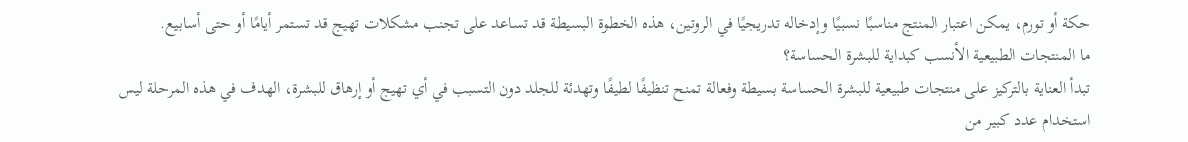حكة أو تورم، يمكن اعتبار المنتج مناسبًا نسبيًا وإدخاله تدريجيًا في الروتين، هذه الخطوة البسيطة قد تساعد على تجنب مشكلات تهيج قد تستمر أيامًا أو حتى أسابيع.
ما المنتجات الطبيعية الأنسب كبداية للبشرة الحساسة؟
تبدأ العناية بالتركيز على منتجات طبيعية للبشرة الحساسة بسيطة وفعالة تمنح تنظيفًا لطيفًا وتهدئة للجلد دون التسبب في أي تهيج أو إرهاق للبشرة، الهدف في هذه المرحلة ليس استخدام عدد كبير من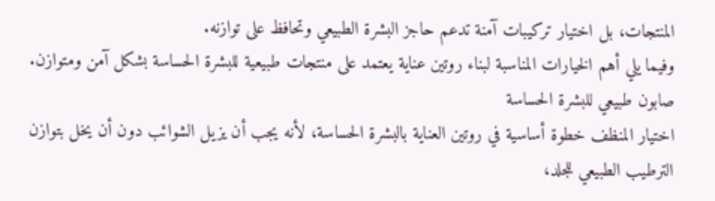المنتجات، بل اختيار تركيبات آمنة تدعم حاجز البشرة الطبيعي وتحافظ على توازنه.
وفيما يلي أهم الخيارات المناسبة لبناء روتين عناية يعتمد على منتجات طبيعية للبشرة الحساسة بشكل آمن ومتوازن.
صابون طبيعي للبشرة الحساسة
اختيار المنظف خطوة أساسية في روتين العناية بالبشرة الحساسة، لأنه يجب أن يزيل الشوائب دون أن يخل بتوازن الترطيب الطبيعي للجلد،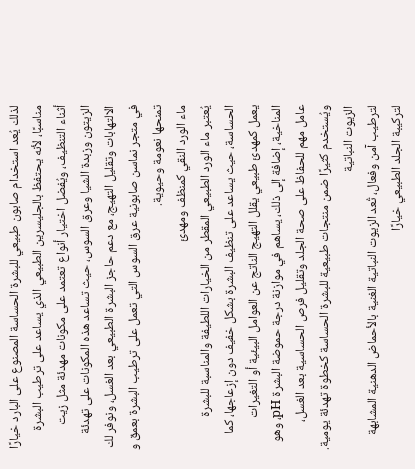لذلك يُعد استخدام صابون طبيعي للبشرة الحساسة المصنوع على البارد خيارًا مناسبًا، لأنه يحتفظ بالجليسرين الطبيعي الذي يساعد على ترطيب البشرة أثناء التنظيف، ويُفضل اختيار أنواع تعتمد على مكونات مهدئة مثل زيت الزيتون وزبدة الشيا وعرق السوس، حيث تساعد هذه المكونات على تهدئة الالتهابات وتقليل التهيج، مع دعم حاجز البشرة الطبيعي بعد الغسل، ونوفر لك في متجر نماسن صابونية عرق السوس التي تعمل على ترطيب البشرة بعمق و تمنحها نعومة وحيوية.
ماء الورد النقي كمنظف ومهدئ
يُعتبر ماء الورد الطبيعي المقطر من الخيارات اللطيفة والمناسبة للبشرة الحساسة، حيث يساعد على تنظيف البشرة بشكل خفيف دون إزعاجها، كما يعمل كمهدئ طبيعي يقلل التهيج الناتج عن العوامل البيئية أو التغيرات المناخية، إضافة إلى ذلك، يساهم في موازنة درجة حموضة البشرة pH، وهو عامل مهم للحفاظ على صحة الجلد وتقليل فرص الحساسية بعد الغسل، ويُستخدم كثيرًا ضمن منتجات طبيعية للبشرة الحساسة كخطوة تهدئة يومية.
الزيوت النباتية
لترطيب آمن وفعال، تُعد الزيوت النباتية الغنية بالأحماض الدهنية المشابهة لتركيبة الجلد الطبيعي خيارًا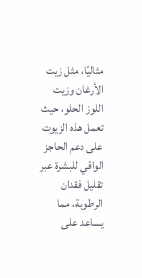مثاليًا، مثل زيت الأرغان وزيت اللوز الحلو، حيث تعمل هذه الزيوت على دعم الحاجز الواقي للبشرة عبر تقليل فقدان الرطوبة، مما يساعد على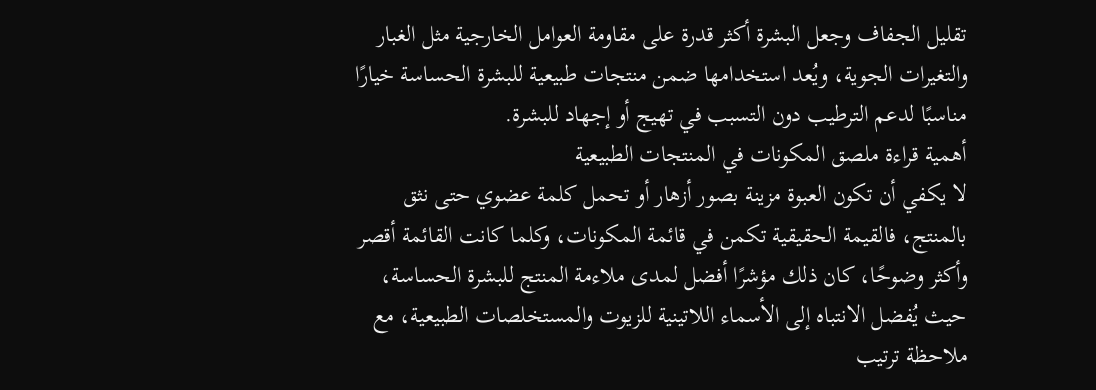تقليل الجفاف وجعل البشرة أكثر قدرة على مقاومة العوامل الخارجية مثل الغبار والتغيرات الجوية، ويُعد استخدامها ضمن منتجات طبيعية للبشرة الحساسة خيارًا مناسبًا لدعم الترطيب دون التسبب في تهيج أو إجهاد للبشرة.
أهمية قراءة ملصق المكونات في المنتجات الطبيعية
لا يكفي أن تكون العبوة مزينة بصور أزهار أو تحمل كلمة عضوي حتى نثق بالمنتج، فالقيمة الحقيقية تكمن في قائمة المكونات، وكلما كانت القائمة أقصر وأكثر وضوحًا، كان ذلك مؤشرًا أفضل لمدى ملاءمة المنتج للبشرة الحساسة، حيث يُفضل الانتباه إلى الأسماء اللاتينية للزيوت والمستخلصات الطبيعية، مع ملاحظة ترتيب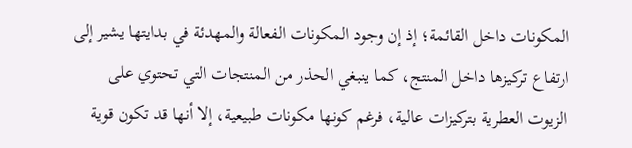المكونات داخل القائمة؛ إذ إن وجود المكونات الفعالة والمهدئة في بدايتها يشير إلى ارتفاع تركيزها داخل المنتج، كما ينبغي الحذر من المنتجات التي تحتوي على الزيوت العطرية بتركيزات عالية، فرغم كونها مكونات طبيعية، إلا أنها قد تكون قوية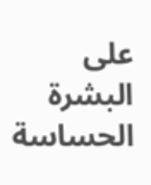على البشرة الحساسة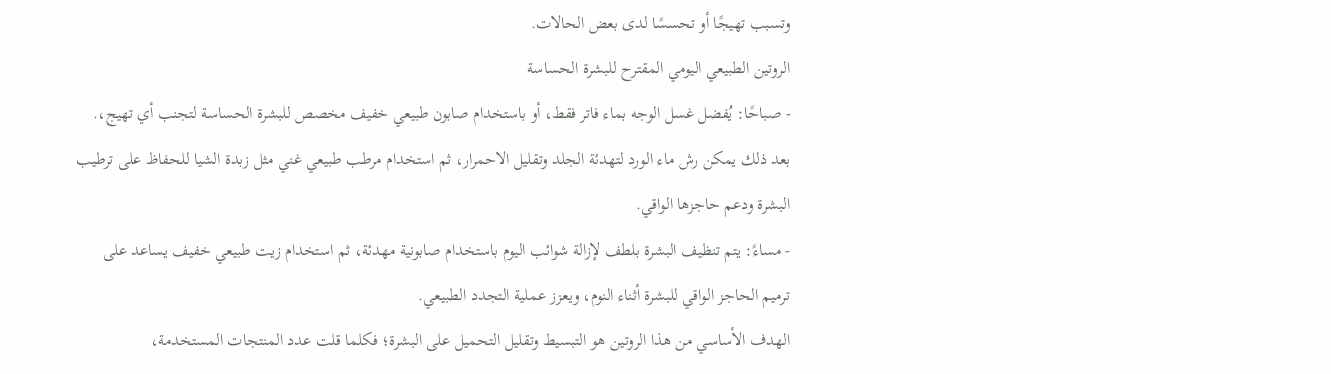وتسبب تهيجًا أو تحسسًا لدى بعض الحالات.
الروتين الطبيعي اليومي المقترح للبشرة الحساسة
- صباحًا: يُفضل غسل الوجه بماء فاتر فقط، أو باستخدام صابون طبيعي خفيف مخصص للبشرة الحساسة لتجنب أي تهيج،. بعد ذلك يمكن رش ماء الورد لتهدئة الجلد وتقليل الاحمرار، ثم استخدام مرطب طبيعي غني مثل زبدة الشيا للحفاظ على ترطيب البشرة ودعم حاجزها الواقي.
- مساءً: يتم تنظيف البشرة بلطف لإزالة شوائب اليوم باستخدام صابونية مهدئة، ثم استخدام زيت طبيعي خفيف يساعد على ترميم الحاجز الواقي للبشرة أثناء النوم، ويعزز عملية التجدد الطبيعي.
الهدف الأساسي من هذا الروتين هو التبسيط وتقليل التحميل على البشرة؛ فكلما قلت عدد المنتجات المستخدمة،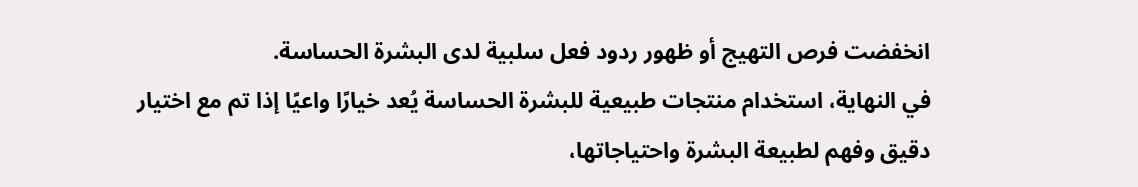انخفضت فرص التهيج أو ظهور ردود فعل سلبية لدى البشرة الحساسة.
في النهاية، استخدام منتجات طبيعية للبشرة الحساسة يُعد خيارًا واعيًا إذا تم مع اختيار دقيق وفهم لطبيعة البشرة واحتياجاتها،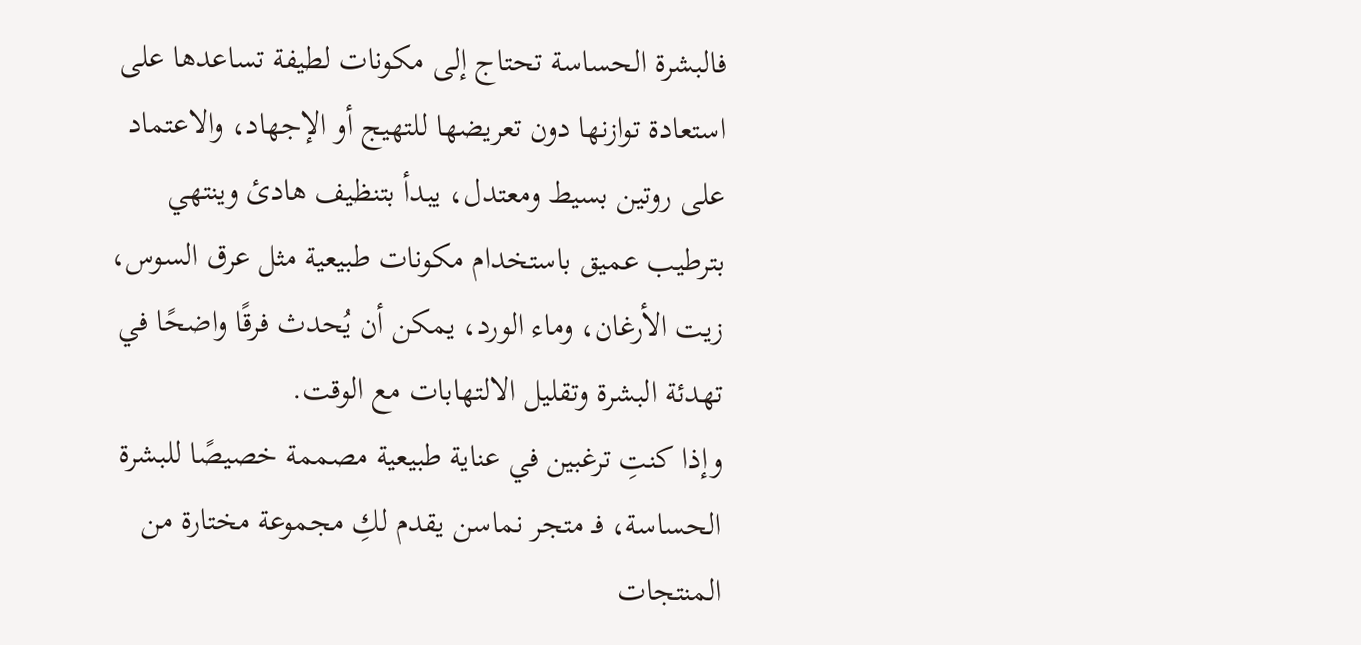فالبشرة الحساسة تحتاج إلى مكونات لطيفة تساعدها على استعادة توازنها دون تعريضها للتهيج أو الإجهاد، والاعتماد على روتين بسيط ومعتدل، يبدأ بتنظيف هادئ وينتهي بترطيب عميق باستخدام مكونات طبيعية مثل عرق السوس، زيت الأرغان، وماء الورد، يمكن أن يُحدث فرقًا واضحًا في تهدئة البشرة وتقليل الالتهابات مع الوقت.
وإذا كنتِ ترغبين في عناية طبيعية مصممة خصيصًا للبشرة الحساسة، فـ متجر نماسن يقدم لكِ مجموعة مختارة من المنتجات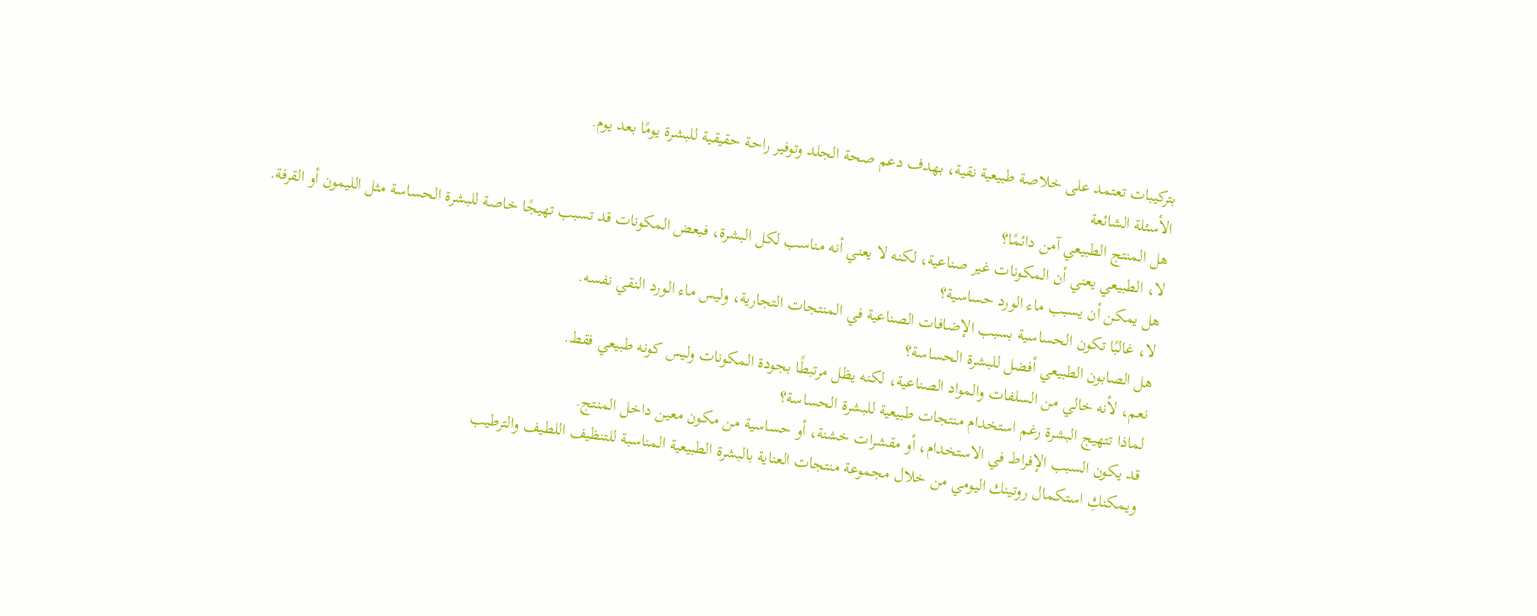بتركيبات تعتمد على خلاصة طبيعية نقية، بهدف دعم صحة الجلد وتوفير راحة حقيقية للبشرة يومًا بعد يوم.
الأسئلة الشائعة
هل المنتج الطبيعي آمن دائمًا؟
لا، الطبيعي يعني أن المكونات غير صناعية، لكنه لا يعني أنه مناسب لكل البشرة، فبعض المكونات قد تسبب تهيجًا خاصة للبشرة الحساسة مثل الليمون أو القرفة.
هل يمكن أن يسبب ماء الورد حساسية؟
لا، غالبًا تكون الحساسية بسبب الإضافات الصناعية في المنتجات التجارية، وليس ماء الورد النقي نفسه.
هل الصابون الطبيعي أفضل للبشرة الحساسة؟
نعم، لأنه خالي من السلفات والمواد الصناعية، لكنه يظل مرتبطًا بجودة المكونات وليس كونه طبيعي فقط.
لماذا تتهيج البشرة رغم استخدام منتجات طبيعية للبشرة الحساسة؟
قد يكون السبب الإفراط في الاستخدام، أو مقشرات خشنة، أو حساسية من مكون معين داخل المنتج.
ويمكنكِ استكمال روتينك اليومي من خلال مجموعة منتجات العناية بالبشرة الطبيعية المناسبة للتنظيف اللطيف والترطيب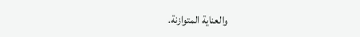والعناية المتوازنة.